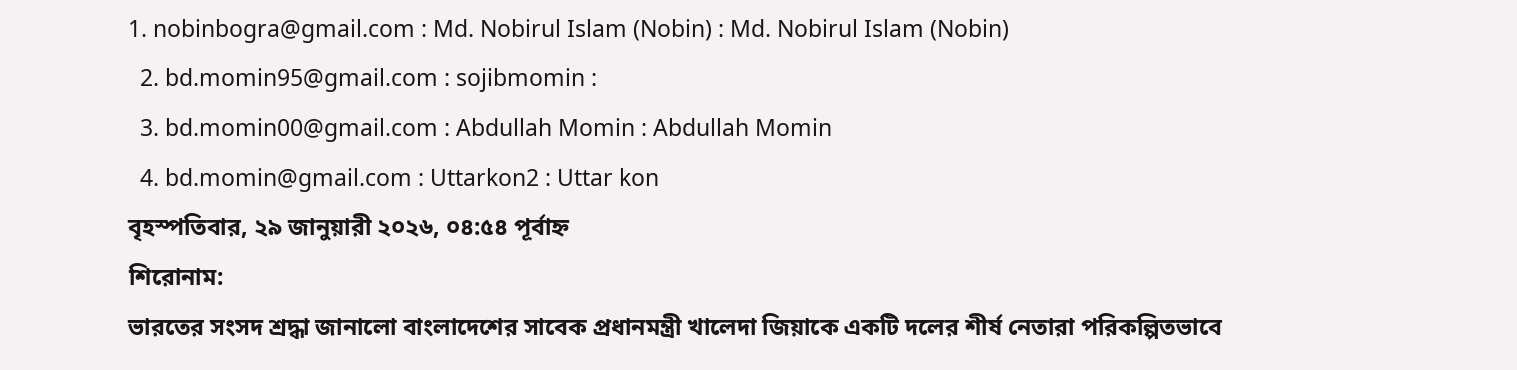1. nobinbogra@gmail.com : Md. Nobirul Islam (Nobin) : Md. Nobirul Islam (Nobin)
  2. bd.momin95@gmail.com : sojibmomin :
  3. bd.momin00@gmail.com : Abdullah Momin : Abdullah Momin
  4. bd.momin@gmail.com : Uttarkon2 : Uttar kon
বৃহস্পতিবার, ২৯ জানুয়ারী ২০২৬, ০৪:৫৪ পূর্বাহ্ন
শিরোনাম:
ভারতের সংসদ শ্রদ্ধা জানালো বাংলাদেশের সাবেক প্রধানমন্ত্রী খালেদা জিয়াকে একটি দলের শীর্ষ নেতারা পরিকল্পিতভাবে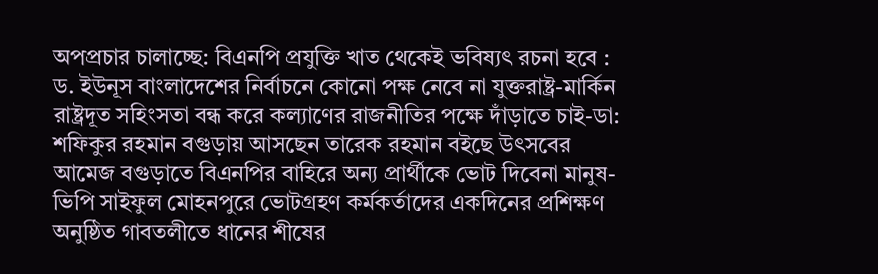অপপ্রচার চালাচ্ছে: বিএনপি প্রযুক্তি খাত থেকেই ভবিষ্যৎ রচনা হবে : ড. ইউনূস বাংলাদেশের নির্বাচনে কোনো পক্ষ নেবে না যুক্তরাষ্ট্র-মার্কিন রাষ্ট্রদূত সহিংসতা বন্ধ করে কল্যাণের রাজনীতির পক্ষে দাঁড়াতে চাই-ডা: শফিকুর রহমান বগুড়ায় আসছেন তারেক রহমান বইছে উৎসবের আমেজ বগুড়াতে বিএনপির বাহিরে অন্য প্রার্থীকে ভোট দিবেনা মানুষ-ভিপি সাইফুল মোহনপুরে ভোটগ্রহণ কর্মকর্তাদের একদিনের প্রশিক্ষণ অনুষ্ঠিত গাবতলীতে ধানের শীষের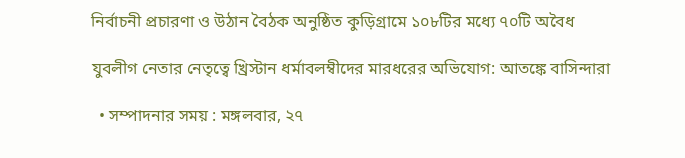নির্বাচনী প্রচারণা ও উঠান বৈঠক অনুষ্ঠিত কুড়িগ্রামে ১০৮টির মধ্যে ৭০টি অবৈধ

যুবলীগ নেতার নেতৃত্বে খ্রিস্টান ধর্মাবলম্বীদের মারধরের অভিযোগ: আতঙ্কে বাসিন্দারা

  • সম্পাদনার সময় : মঙ্গলবার, ২৭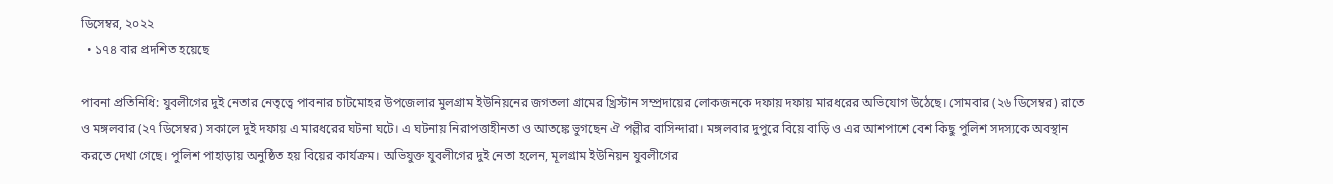ডিসেম্বর, ২০২২
  • ১৭৪ বার প্রদশিত হয়েছে

পাবনা প্রতিনিধি: যুবলীগের দুই নেতার নেতৃত্বে পাবনার চাটমোহর উপজেলার মুলগ্রাম ইউনিয়নের জগতলা গ্রামের খ্রিস্টান সম্প্রদায়ের লোকজনকে দফায় দফায় মারধরের অভিযোগ উঠেছে। সোমবার (২৬ ডিসেম্বর) রাতে ও মঙ্গলবার (২৭ ডিসেম্বর) সকালে দুই দফায় এ মারধরের ঘটনা ঘটে। এ ঘটনায় নিরাপত্তাহীনতা ও আতঙ্কে ভুগছেন ঐ পল্লীর বাসিন্দারা। মঙ্গলবার দুপুরে বিয়ে বাড়ি ও এর আশপাশে বেশ কিছু পুলিশ সদস্যকে অবস্থান করতে দেখা গেছে। পুলিশ পাহাড়ায় অনুষ্ঠিত হয় বিয়ের কার্যক্রম। অভিযুক্ত যুবলীগের দুই নেতা হলেন, মূলগ্রাম ইউনিয়ন যুবলীগের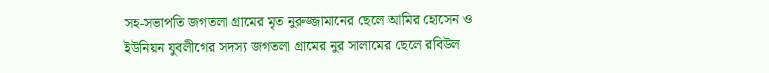সহ-সভাপতি জগতলা গ্রামের মৃত নুরুজ্জামানের ছেলে আমির হোসেন ও ইউনিয়ন যুবলীগের সদস্য জগতলা গ্রামের নুর সালামের ছেলে রবিউল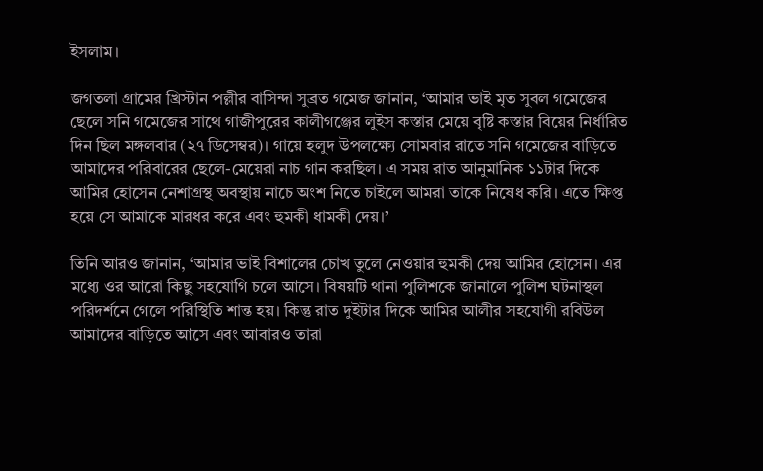ইসলাম।

জগতলা গ্রামের খ্রিস্টান পল্লীর বাসিন্দা সুব্রত গমেজ জানান, ‘আমার ভাই মৃত সুবল গমেজের ছেলে সনি গমেজের সাথে গাজীপুরের কালীগঞ্জের লুইস কস্তার মেয়ে বৃষ্টি কস্তার বিয়ের নির্ধারিত দিন ছিল মঙ্গলবার (২৭ ডিসেম্বর)। গায়ে হলুদ উপলক্ষ্যে সোমবার রাতে সনি গমেজের বাড়িতে আমাদের পরিবারের ছেলে-মেয়েরা নাচ গান করছিল। এ সময় রাত আনুমানিক ১১টার দিকে আমির হোসেন নেশাগ্রস্থ অবস্থায় নাচে অংশ নিতে চাইলে আমরা তাকে নিষেধ করি। এতে ক্ষিপ্ত হয়ে সে আমাকে মারধর করে এবং হুমকী ধামকী দেয়।’

তিনি আরও জানান, ‘আমার ভাই বিশালের চোখ তুলে নেওয়ার হুমকী দেয় আমির হোসেন। এর মধ্যে ওর আরো কিছু সহযোগি চলে আসে। বিষয়টি থানা পুলিশকে জানালে পুলিশ ঘটনাস্থল পরিদর্শনে গেলে পরিস্থিতি শান্ত হয়। কিন্তু রাত দুইটার দিকে আমির আলীর সহযোগী রবিউল আমাদের বাড়িতে আসে এবং আবারও তারা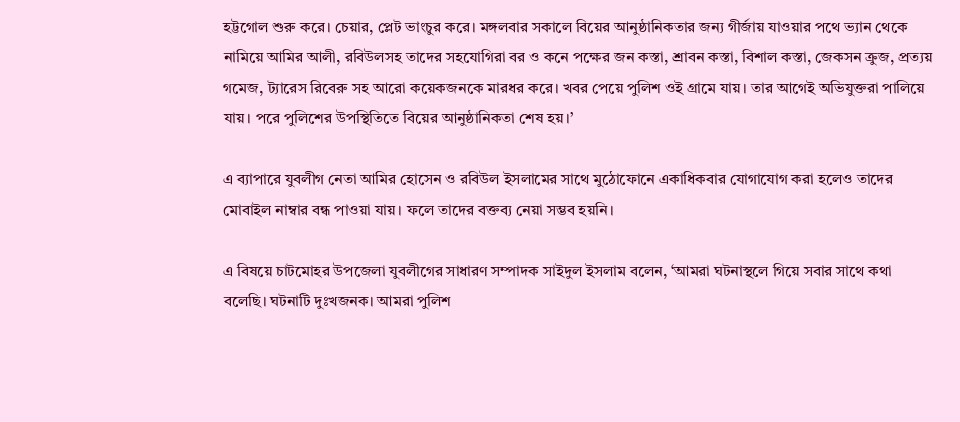হট্টগোল শুরু করে। চেয়ার, প্লেট ভাংচুর করে। মঙ্গলবার সকালে বিয়ের আনুষ্ঠানিকতার জন্য গীর্জায় যাওয়ার পথে ভ্যান থেকে নামিয়ে আমির আলী, রবিউলসহ তাদের সহযোগিরা বর ও কনে পক্ষের জন কস্তা, শ্রাবন কস্তা, বিশাল কস্তা, জেকসন ক্রুজ, প্রত্যয় গমেজ, ট্যারেস রিবেরু সহ আরো কয়েকজনকে মারধর করে। খবর পেয়ে পুলিশ ওই গ্রামে যায়। তার আগেই অভিযুক্তরা পালিয়ে যায়। পরে পুলিশের উপস্থিতিতে বিয়ের আনুষ্ঠানিকতা শেষ হয়।’

এ ব্যাপারে যুবলীগ নেতা আমির হোসেন ও রবিউল ইসলামের সাথে মুঠোফোনে একাধিকবার যোগাযোগ করা হলেও তাদের মোবাইল নাম্বার বন্ধ পাওয়া যায়। ফলে তাদের বক্তব্য নেয়া সম্ভব হয়নি।

এ বিষয়ে চাটমোহর উপজেলা যুবলীগের সাধারণ সম্পাদক সাইদুল ইসলাম বলেন, ‘আমরা ঘটনাস্থলে গিয়ে সবার সাথে কথা বলেছি। ঘটনাটি দুঃখজনক। আমরা পুলিশ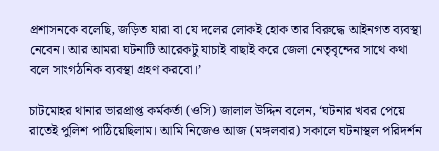প্রশাসনকে বলেছি, জড়িত যারা বা যে দলের লোকই হোক তার বিরুদ্ধে আইনগত ব্যবস্থা নেবেন। আর আমরা ঘটনাটি আরেকটু যাচাই বাছাই করে জেলা নেতৃবৃন্দের সাথে কথা বলে সাংগঠনিক ব্যবস্থা গ্রহণ করবো।’

চাটমোহর থানার ভারপ্রাপ্ত কর্মকর্তা (ওসি) জালাল উদ্দিন বলেন, ‘ঘটনার খবর পেয়ে রাতেই পুলিশ পাঠিয়েছিলাম। আমি নিজেও আজ (মঙ্গলবার) সকালে ঘটনাস্থল পরিদর্শন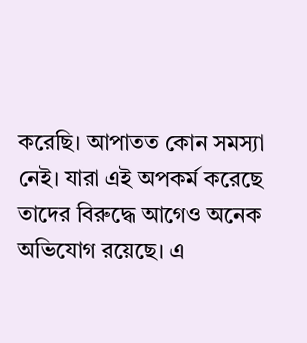করেছি। আপাতত কোন সমস্যা নেই। যারা এই অপকর্ম করেছে তাদের বিরুদ্ধে আগেও অনেক অভিযোগ রয়েছে। এ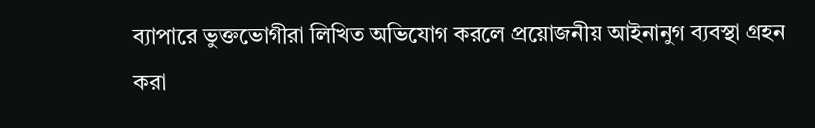ব্যাপারে ভুক্তভোগীরা লিখিত অভিযোগ করলে প্রয়োজনীয় আইনানুগ ব্যবস্থা গ্রহন করা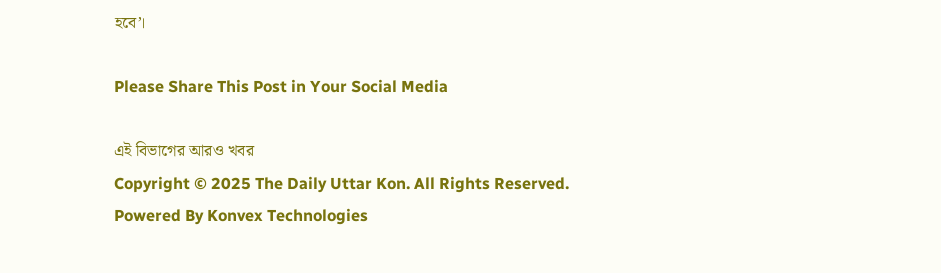হবে’।

Please Share This Post in Your Social Media

এই বিভাগের আরও খবর
Copyright © 2025 The Daily Uttar Kon. All Rights Reserved.
Powered By Konvex Technologies